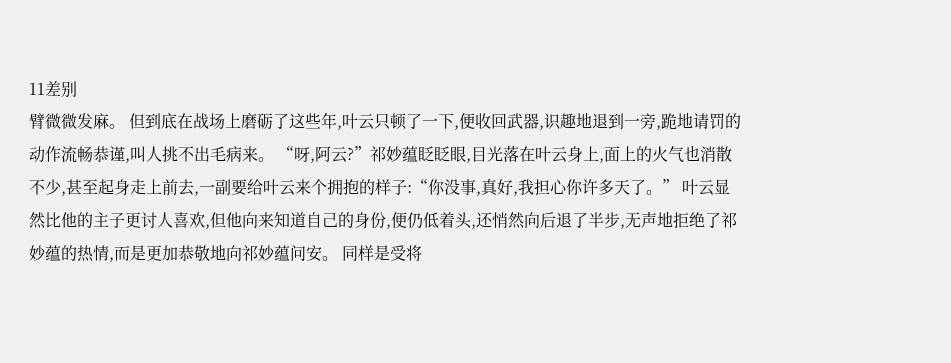11差别
臂微微发麻。 但到底在战场上磨砺了这些年,叶云只顿了一下,便收回武器,识趣地退到一旁,跪地请罚的动作流畅恭谨,叫人挑不出毛病来。 “呀,阿云?”祁妙蕴眨眨眼,目光落在叶云身上,面上的火气也消散不少,甚至起身走上前去,一副要给叶云来个拥抱的样子:“你没事,真好,我担心你许多天了。” 叶云显然比他的主子更讨人喜欢,但他向来知道自己的身份,便仍低着头,还悄然向后退了半步,无声地拒绝了祁妙蕴的热情,而是更加恭敬地向祁妙蕴问安。 同样是受将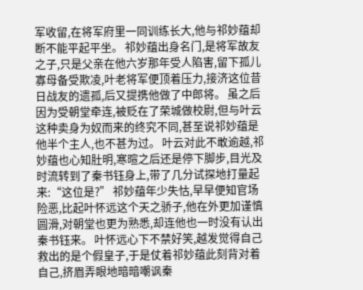军收留,在将军府里一同训练长大,他与祁妙蕴却断不能平起平坐。 祁妙蕴出身名门,是将军故友之子,只是父亲在他六岁那年受人陷害,留下孤儿寡母备受欺凌,叶老将军便顶着压力,接济这位昔日战友的遗孤,后又提携他做了中郎将。 虽之后因为受朝堂牵连,被贬在了荣城做校尉,但与叶云这种卖身为奴而来的终究不同,甚至说祁妙蕴是他半个主人,也不甚为过。 叶云对此不敢逾越,祁妙蕴也心知肚明,寒暄之后还是停下脚步,目光及时流转到了秦书钰身上,带了几分试探地打量起来:“这位是?” 祁妙蕴年少失怙,早早便知官场险恶,比起叶怀远这个天之骄子,他在外更加谨慎圆滑,对朝堂也更为熟悉,却连他也一时没有认出秦书钰来。 叶怀远心下不禁好笑,越发觉得自己救出的是个假皇子,于是仗着祁妙蕴此刻背对着自己,挤眉弄眼地暗暗嘲讽秦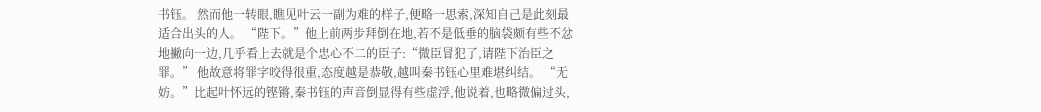书钰。 然而他一转眼,瞧见叶云一副为难的样子,便略一思索,深知自己是此刻最适合出头的人。 “陛下。”他上前两步拜倒在地,若不是低垂的脑袋颇有些不忿地撇向一边,几乎看上去就是个忠心不二的臣子:“微臣冒犯了,请陛下治臣之罪。” 他故意将罪字咬得很重,态度越是恭敬,越叫秦书钰心里难堪纠结。 “无妨。”比起叶怀远的铿锵,秦书钰的声音倒显得有些虚浮,他说着,也略微偏过头,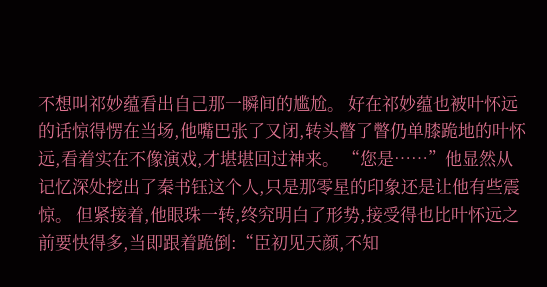不想叫祁妙蕴看出自己那一瞬间的尴尬。 好在祁妙蕴也被叶怀远的话惊得愣在当场,他嘴巴张了又闭,转头瞥了瞥仍单膝跪地的叶怀远,看着实在不像演戏,才堪堪回过神来。 “您是……”他显然从记忆深处挖出了秦书钰这个人,只是那零星的印象还是让他有些震惊。 但紧接着,他眼珠一转,终究明白了形势,接受得也比叶怀远之前要快得多,当即跟着跪倒:“臣初见天颜,不知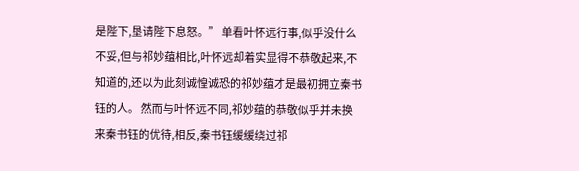是陛下,垦请陛下息怒。” 单看叶怀远行事,似乎没什么不妥,但与祁妙蕴相比,叶怀远却着实显得不恭敬起来,不知道的,还以为此刻诚惶诚恐的祁妙蕴才是最初拥立秦书钰的人。 然而与叶怀远不同,祁妙蕴的恭敬似乎并未换来秦书钰的优待,相反,秦书钰缓缓绕过祁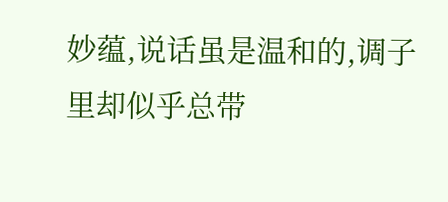妙蕴,说话虽是温和的,调子里却似乎总带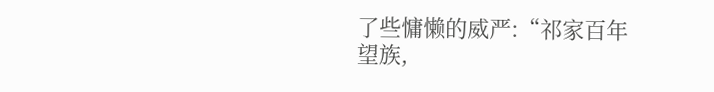了些慵懒的威严:“祁家百年望族,